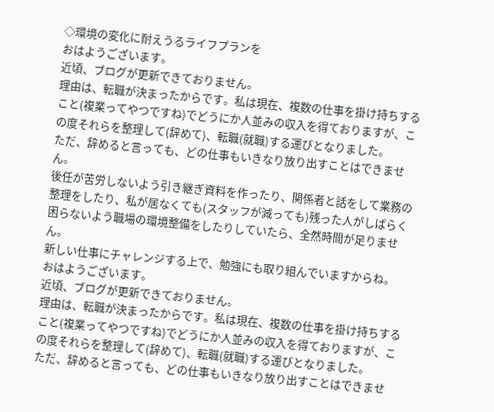◇環境の変化に耐えうるライフプランを
おはようございます。
近頃、ブログが更新できておりません。
理由は、転職が決まったからです。私は現在、複数の仕事を掛け持ちすること(複業ってやつですね)でどうにか人並みの収入を得ておりますが、この度それらを整理して(辞めて)、転職(就職)する運びとなりました。
ただ、辞めると言っても、どの仕事もいきなり放り出すことはできません。
後任が苦労しないよう引き継ぎ資料を作ったり、関係者と話をして業務の整理をしたり、私が居なくても(スタッフが減っても)残った人がしばらく困らないよう職場の環境整備をしたりしていたら、全然時間が足りません。
新しい仕事にチャレンジする上で、勉強にも取り組んでいますからね。
おはようございます。
近頃、ブログが更新できておりません。
理由は、転職が決まったからです。私は現在、複数の仕事を掛け持ちすること(複業ってやつですね)でどうにか人並みの収入を得ておりますが、この度それらを整理して(辞めて)、転職(就職)する運びとなりました。
ただ、辞めると言っても、どの仕事もいきなり放り出すことはできませ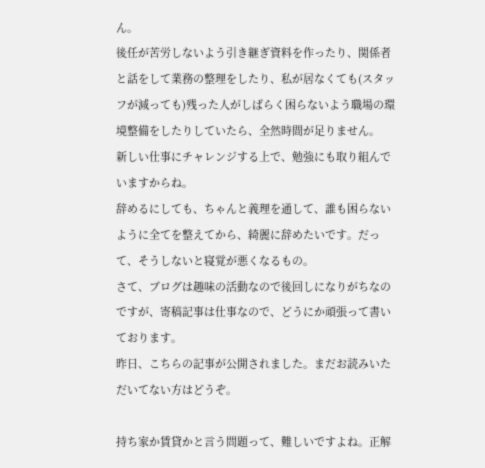ん。
後任が苦労しないよう引き継ぎ資料を作ったり、関係者と話をして業務の整理をしたり、私が居なくても(スタッフが減っても)残った人がしばらく困らないよう職場の環境整備をしたりしていたら、全然時間が足りません。
新しい仕事にチャレンジする上で、勉強にも取り組んでいますからね。
辞めるにしても、ちゃんと義理を通して、誰も困らないように全てを整えてから、綺麗に辞めたいです。だって、そうしないと寝覚が悪くなるもの。
さて、ブログは趣味の活動なので後回しになりがちなのですが、寄稿記事は仕事なので、どうにか頑張って書いております。
昨日、こちらの記事が公開されました。まだお読みいただいてない方はどうぞ。

持ち家か賃貸かと言う問題って、難しいですよね。正解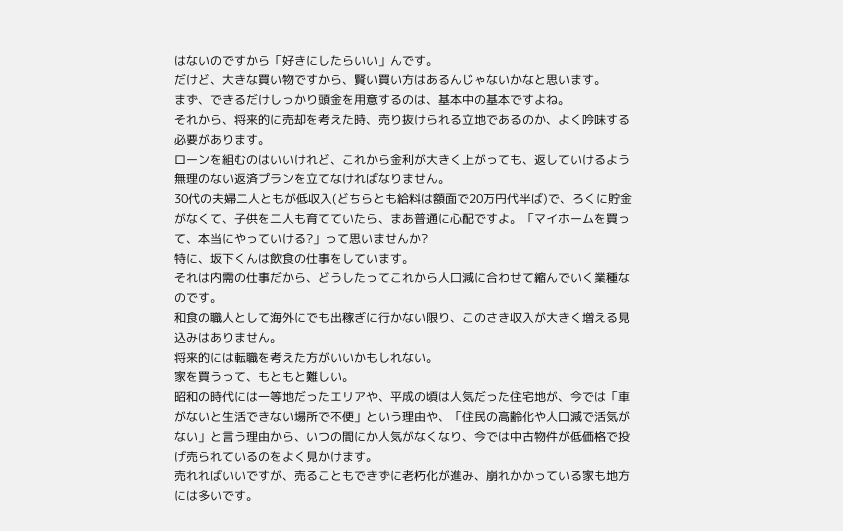はないのですから「好きにしたらいい」んです。
だけど、大きな買い物ですから、賢い買い方はあるんじゃないかなと思います。
まず、できるだけしっかり頭金を用意するのは、基本中の基本ですよね。
それから、将来的に売却を考えた時、売り抜けられる立地であるのか、よく吟味する必要があります。
ローンを組むのはいいけれど、これから金利が大きく上がっても、返していけるよう無理のない返済プランを立てなければなりません。
30代の夫婦二人ともが低収入(どちらとも給料は額面で20万円代半ば)で、ろくに貯金がなくて、子供を二人も育てていたら、まあ普通に心配ですよ。「マイホームを買って、本当にやっていける?」って思いませんか?
特に、坂下くんは飲食の仕事をしています。
それは内需の仕事だから、どうしたってこれから人口減に合わせて縮んでいく業種なのです。
和食の職人として海外にでも出稼ぎに行かない限り、このさき収入が大きく増える見込みはありません。
将来的には転職を考えた方がいいかもしれない。
家を買うって、もともと難しい。
昭和の時代には一等地だったエリアや、平成の頃は人気だった住宅地が、今では「車がないと生活できない場所で不便」という理由や、「住民の高齢化や人口減で活気がない」と言う理由から、いつの間にか人気がなくなり、今では中古物件が低価格で投げ売られているのをよく見かけます。
売れればいいですが、売ることもできずに老朽化が進み、崩れかかっている家も地方には多いです。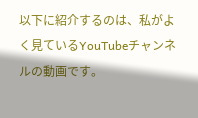以下に紹介するのは、私がよく見ているYouTubeチャンネルの動画です。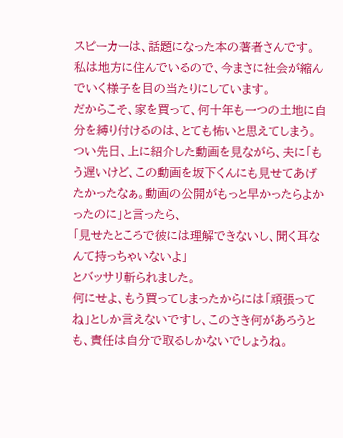スピーカーは、話題になった本の著者さんです。
私は地方に住んでいるので、今まさに社会が縮んでいく様子を目の当たりにしています。
だからこそ、家を買って、何十年も一つの土地に自分を縛り付けるのは、とても怖いと思えてしまう。
つい先日、上に紹介した動画を見ながら、夫に「もう遅いけど、この動画を坂下くんにも見せてあげたかったなぁ。動画の公開がもっと早かったらよかったのに」と言ったら、
「見せたところで彼には理解できないし、聞く耳なんて持っちゃいないよ」
とバッサリ斬られました。
何にせよ、もう買ってしまったからには「頑張ってね」としか言えないですし、このさき何があろうとも、責任は自分で取るしかないでしょうね。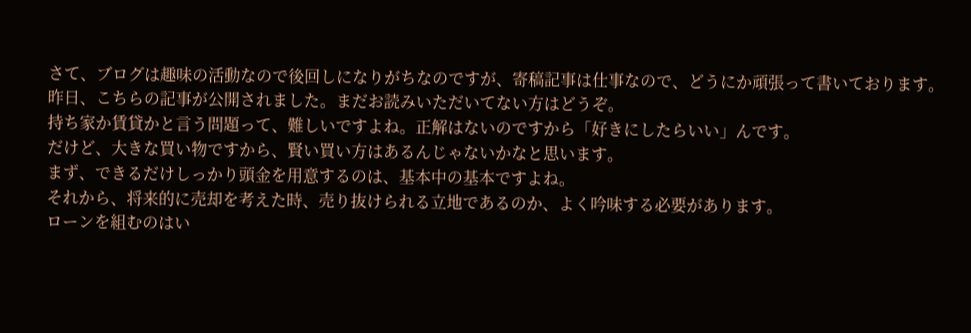さて、ブログは趣味の活動なので後回しになりがちなのですが、寄稿記事は仕事なので、どうにか頑張って書いております。
昨日、こちらの記事が公開されました。まだお読みいただいてない方はどうぞ。
持ち家か賃貸かと言う問題って、難しいですよね。正解はないのですから「好きにしたらいい」んです。
だけど、大きな買い物ですから、賢い買い方はあるんじゃないかなと思います。
まず、できるだけしっかり頭金を用意するのは、基本中の基本ですよね。
それから、将来的に売却を考えた時、売り抜けられる立地であるのか、よく吟味する必要があります。
ローンを組むのはい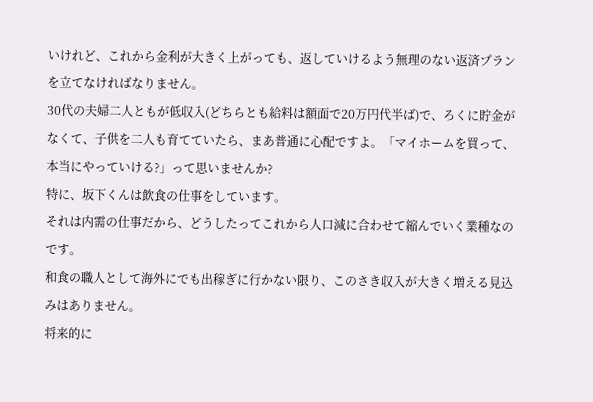いけれど、これから金利が大きく上がっても、返していけるよう無理のない返済プランを立てなければなりません。
30代の夫婦二人ともが低収入(どちらとも給料は額面で20万円代半ば)で、ろくに貯金がなくて、子供を二人も育てていたら、まあ普通に心配ですよ。「マイホームを買って、本当にやっていける?」って思いませんか?
特に、坂下くんは飲食の仕事をしています。
それは内需の仕事だから、どうしたってこれから人口減に合わせて縮んでいく業種なのです。
和食の職人として海外にでも出稼ぎに行かない限り、このさき収入が大きく増える見込みはありません。
将来的に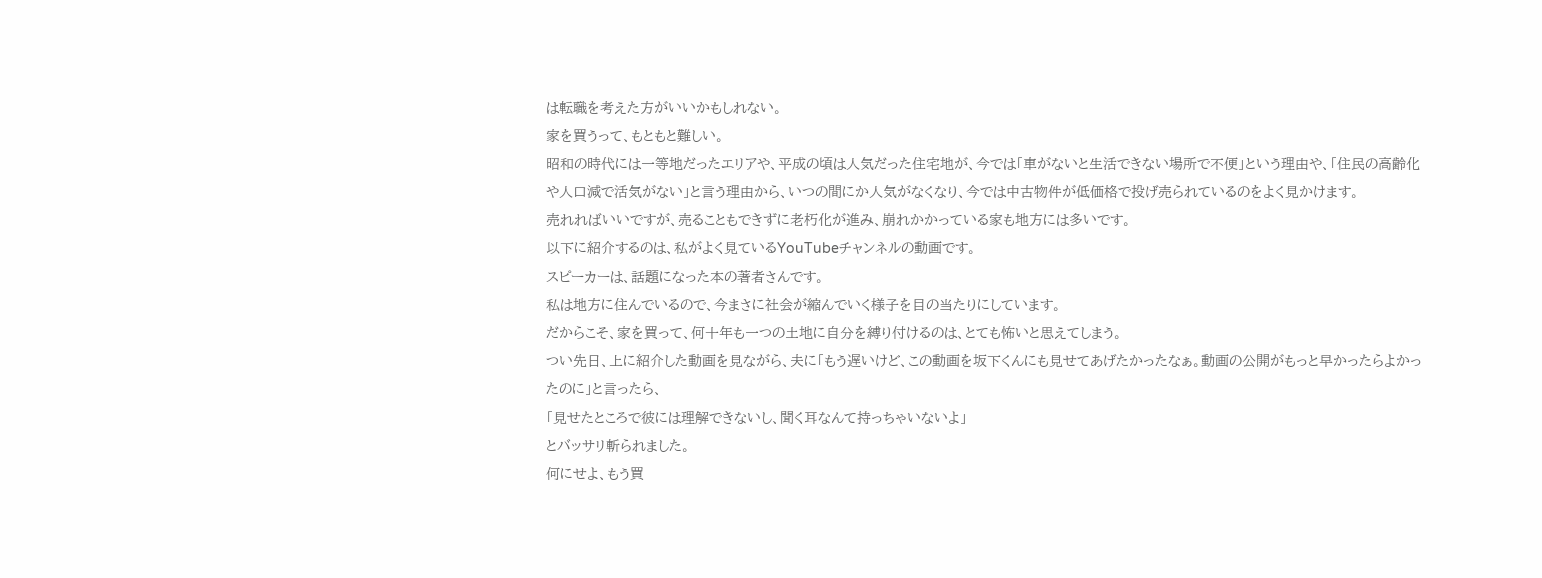は転職を考えた方がいいかもしれない。
家を買うって、もともと難しい。
昭和の時代には一等地だったエリアや、平成の頃は人気だった住宅地が、今では「車がないと生活できない場所で不便」という理由や、「住民の高齢化や人口減で活気がない」と言う理由から、いつの間にか人気がなくなり、今では中古物件が低価格で投げ売られているのをよく見かけます。
売れればいいですが、売ることもできずに老朽化が進み、崩れかかっている家も地方には多いです。
以下に紹介するのは、私がよく見ているYouTubeチャンネルの動画です。
スピーカーは、話題になった本の著者さんです。
私は地方に住んでいるので、今まさに社会が縮んでいく様子を目の当たりにしています。
だからこそ、家を買って、何十年も一つの土地に自分を縛り付けるのは、とても怖いと思えてしまう。
つい先日、上に紹介した動画を見ながら、夫に「もう遅いけど、この動画を坂下くんにも見せてあげたかったなぁ。動画の公開がもっと早かったらよかったのに」と言ったら、
「見せたところで彼には理解できないし、聞く耳なんて持っちゃいないよ」
とバッサリ斬られました。
何にせよ、もう買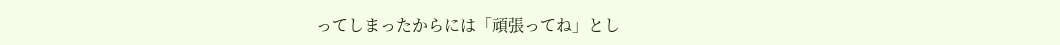ってしまったからには「頑張ってね」とし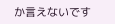か言えないです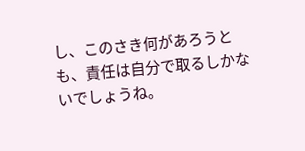し、このさき何があろうとも、責任は自分で取るしかないでしょうね。